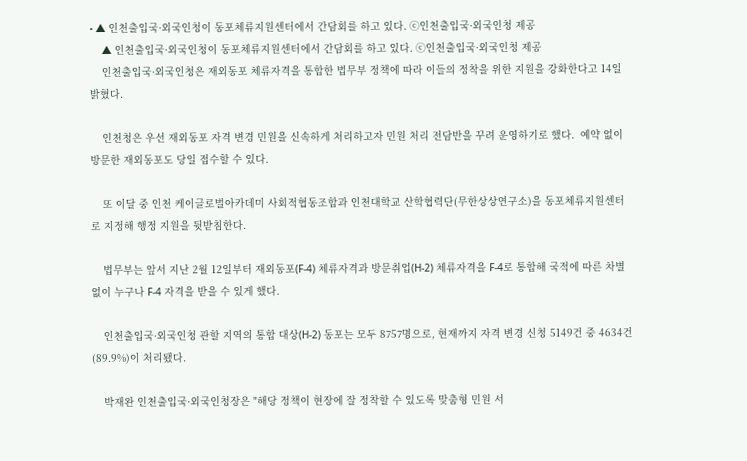• ▲ 인천출입국·외국인청이 동포체류지원센터에서 간담회를 하고 있다. ⓒ인천출입국·외국인청 제공
    ▲ 인천출입국·외국인청이 동포체류지원센터에서 간담회를 하고 있다. ⓒ인천출입국·외국인청 제공
    인천출입국·외국인청은 재외동포 체류자격을 통합한 법무부 정책에 따라 이들의 정착을 위한 지원을 강화한다고 14일 밝혔다.

    인천청은 우선 재외동포 자격 변경 민원을 신속하게 처리하고자 민원 처리 전담반을 꾸려 운영하기로 했다.  예약 없이 방문한 재외동포도 당일 접수할 수 있다.

    또 이달 중 인천 케이글로벌아카데미 사회적협동조합과 인천대학교 산학협력단(무한상상연구소)을 동포체류지원센터로 지정해 행정 지원을 뒷받침한다.

    법무부는 앞서 지난 2월 12일부터 재외동포(F-4) 체류자격과 방문취업(H-2) 체류자격을 F-4로 통합해 국적에 따른 차별 없이 누구나 F-4 자격을 받을 수 있게 했다.

    인천출입국·외국인청 관할 지역의 통합 대상(H-2) 동포는 모두 8757명으로, 현재까지 자격 변경 신청 5149건 중 4634건(89.9%)이 처리됐다.

    박재완 인천출입국·외국인청장은 "해당 정책이 현장에 잘 정착할 수 있도록 맞춤형 민원 서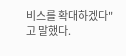비스를 확대하겠다"고 말했다.